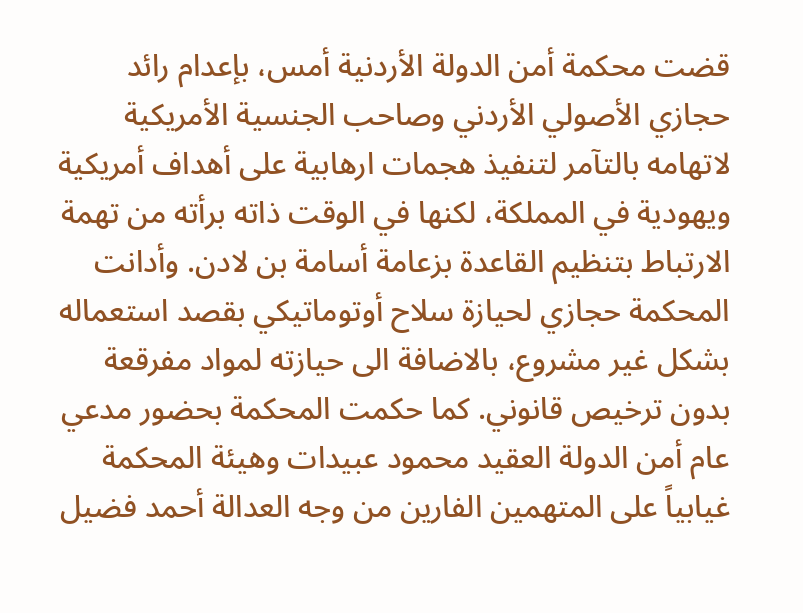قضت محكمة أمن الدولة الأردنية أمس، بإعدام رائد حجازي الأصولي الأردني وصاحب الجنسية الأمريكية لاتهامه بالتآمر لتنفيذ هجمات ارهابية على أهداف أمريكية ويهودية في المملكة، لكنها في الوقت ذاته برأته من تهمة الارتباط بتنظيم القاعدة بزعامة أسامة بن لادن. وأدانت المحكمة حجازي لحيازة سلاح أوتوماتيكي بقصد استعماله بشكل غير مشروع، بالاضافة الى حيازته لمواد مفرقعة بدون ترخيص قانوني. كما حكمت المحكمة بحضور مدعي عام أمن الدولة العقيد محمود عبيدات وهيئة المحكمة غيابياً على المتهمين الفارين من وجه العدالة أحمد فضيل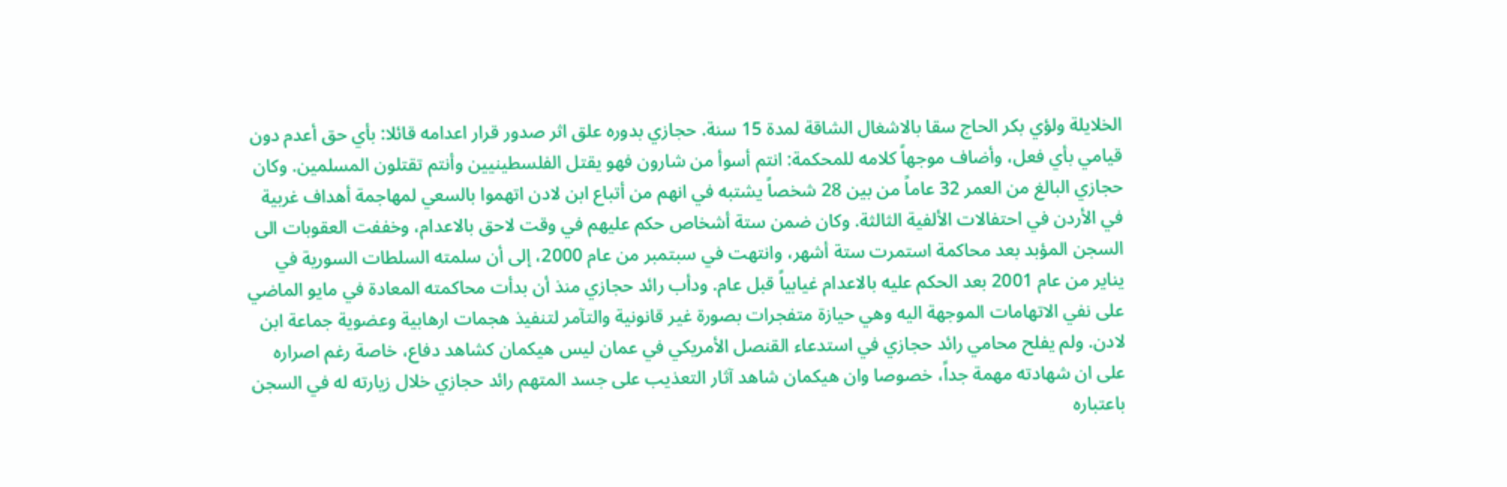الخلايلة ولؤي بكر الحاج سقا بالاشغال الشاقة لمدة 15 سنة. حجازي بدوره علق اثر صدور قرار اعدامه قائلا: بأي حق أعدم دون قيامي بأي فعل، وأضاف موجهاً كلامه للمحكمة: انتم أسوأ من شارون فهو يقتل الفلسطينيين وأنتم تقتلون المسلمين. وكان حجازي البالغ من العمر 32 عاماً من بين 28 شخصاً يشتبه في انهم من أتباع ابن لادن اتهموا بالسعي لمهاجمة أهداف غربية في الأردن في احتفالات الألفية الثالثة. وكان ضمن ستة أشخاص حكم عليهم في وقت لاحق بالاعدام، وخففت العقوبات الى السجن المؤبد بعد محاكمة استمرت ستة أشهر، وانتهت في سبتمبر من عام 2000، إلى أن سلمته السلطات السورية في يناير من عام 2001 بعد الحكم عليه بالاعدام غيابياً قبل عام. ودأب رائد حجازي منذ أن بدأت محاكمته المعادة في مايو الماضي على نفي الاتهامات الموجهة اليه وهي حيازة متفجرات بصورة غير قانونية والتآمر لتنفيذ هجمات ارهابية وعضوية جماعة ابن لادن. ولم يفلح محامي رائد حجازي في استدعاء القنصل الأمريكي في عمان ليس هيكمان كشاهد دفاع، خاصة رغم اصراره على ان شهادته مهمة جداً، خصوصا وان هيكمان شاهد آثار التعذيب على جسد المتهم رائد حجازي خلال زيارته له في السجن باعتباره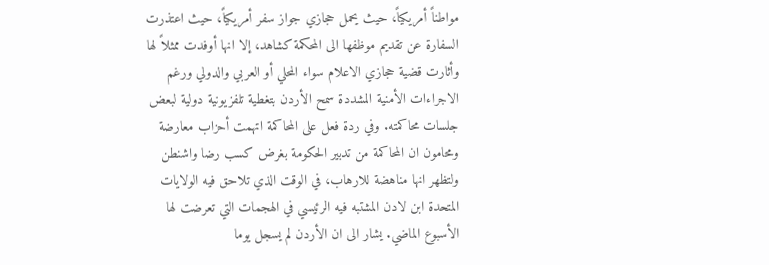مواطناً أمريكياً، حيث يحمل حجازي جواز سفر أمريكياً، حيث اعتذرت السفارة عن تقديم موظفها الى المحكمة كشاهد، إلا انها أوفدت ممثلاً لها وأثارت قضية حجازي الاعلام سواء المحلي أو العربي والدولي ورغم الاجراءات الأمنية المشددة سمح الأردن بتغطية تلفزيونية دولية لبعض جلسات محاكمته. وفي ردة فعل على المحاكمة اتهمت أحزاب معارضة ومحامون ان المحاكمة من تدبير الحكومة بغرض كسب رضا واشنطن ولتظهر انها مناهضة للارهاب، في الوقت الذي تلاحق فيه الولايات المتحدة ابن لادن المشتبه فيه الرئيسي في الهجمات التي تعرضت لها الأسبوع الماضي. يشار الى ان الأردن لم يسجل يوما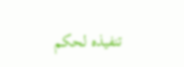تنفيذه لحكم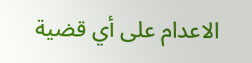الاعدام على أي قضية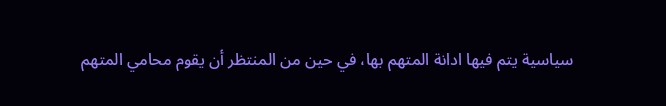سياسية يتم فيها ادانة المتهم بها، في حين من المنتظر أن يقوم محامي المتهم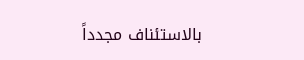بالاستئناف مجدداً